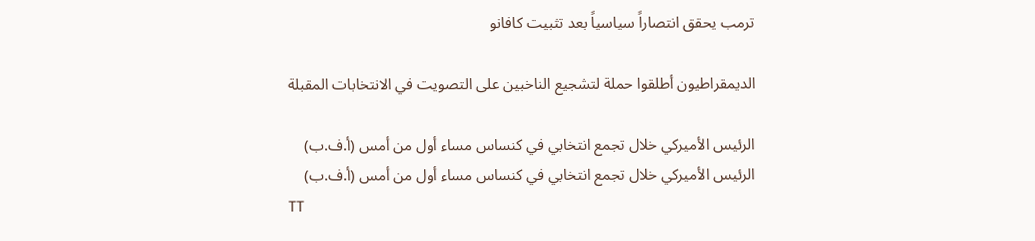ترمب يحقق انتصاراً سياسياً بعد تثبيت كافانو

الديمقراطيون أطلقوا حملة لتشجيع الناخبين على التصويت في الانتخابات المقبلة

الرئيس الأميركي خلال تجمع انتخابي في كنساس مساء أول من أمس (أ.ف.ب)
الرئيس الأميركي خلال تجمع انتخابي في كنساس مساء أول من أمس (أ.ف.ب)
TT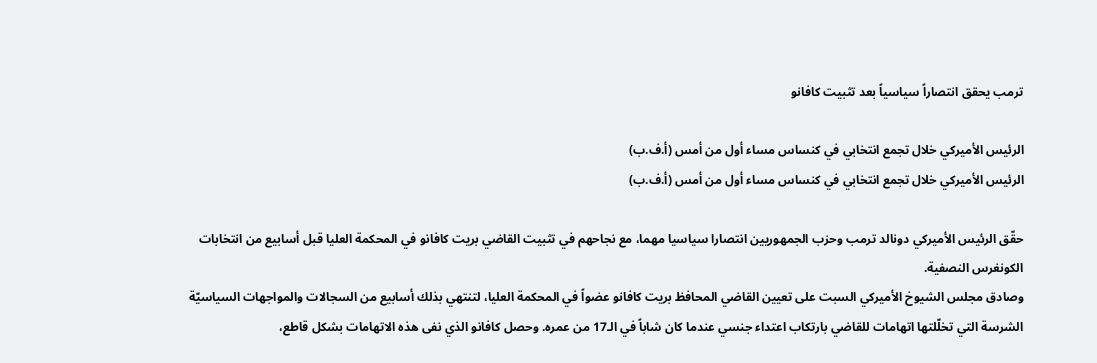ترمب يحقق انتصاراً سياسياً بعد تثبيت كافانو

الرئيس الأميركي خلال تجمع انتخابي في كنساس مساء أول من أمس (أ.ف.ب)
الرئيس الأميركي خلال تجمع انتخابي في كنساس مساء أول من أمس (أ.ف.ب)

حقّق الرئيس الأميركي دونالد ترمب وحزب الجمهوريين انتصارا سياسيا مهما، مع نجاحهم في تثبيت القاضي بريت كافانو في المحكمة العليا قبل أسابيع من انتخابات الكونغرس النصفية.
وصادق مجلس الشيوخ الأميركي السبت على تعيين القاضي المحافظ بريت كافانو عضواً في المحكمة العليا، لتنتهي بذلك أسابيع من السجالات والمواجهات السياسيّة الشرسة التي تخلّلتها اتهامات للقاضي بارتكاب اعتداء جنسي عندما كان شاباً في الـ17 من عمره. وحصل كافانو الذي نفى هذه الاتهامات بشكل قاطع،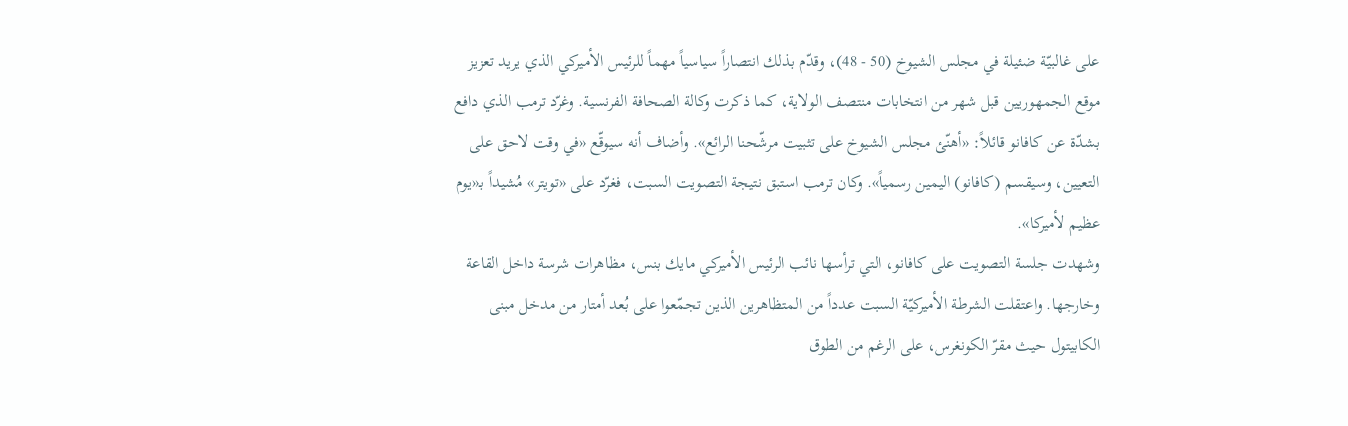على غالبيّة ضئيلة في مجلس الشيوخ (50 - 48)، وقدّم بذلك انتصاراً سياسياً مهماً للرئيس الأميركي الذي يريد تعزيز موقع الجمهوريين قبل شهر من انتخابات منتصف الولاية، كما ذكرت وكالة الصحافة الفرنسية. وغرّد ترمب الذي دافع بشدّة عن كافانو قائلاً: «أهنّئ مجلس الشيوخ على تثبيت مرشّحنا الرائع». وأضاف أنه سيوقّع «في وقت لاحق على التعيين، وسيقسم (كافانو) اليمين رسمياً». وكان ترمب استبق نتيجة التصويت السبت، فغرّد على «تويتر» مُشيداً بـ«يوم عظيم لأميركا».
وشهدت جلسة التصويت على كافانو، التي ترأسها نائب الرئيس الأميركي مايك بنس، مظاهرات شرسة داخل القاعة وخارجها. واعتقلت الشرطة الأميركيّة السبت عدداً من المتظاهرين الذين تجمّعوا على بُعد أمتار من مدخل مبنى الكابيتول حيث مقرّ الكونغرس، على الرغم من الطوق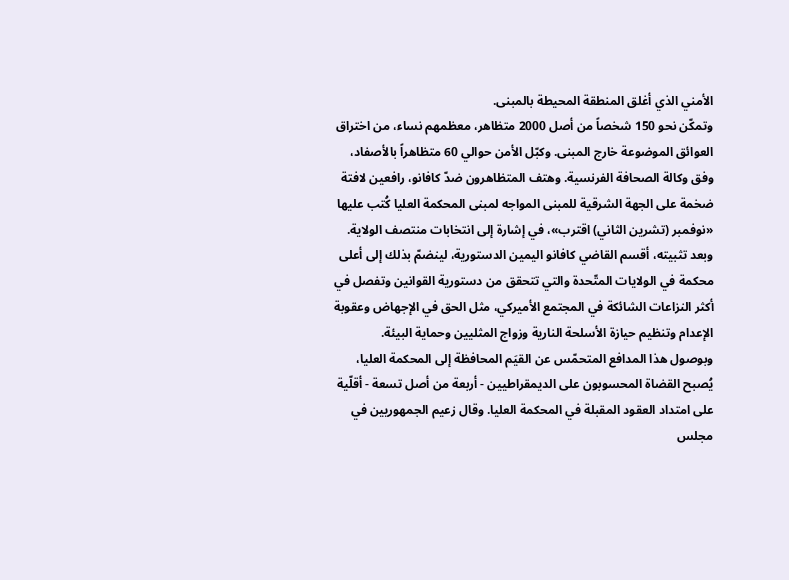الأمني الذي أغلق المنطقة المحيطة بالمبنى.
وتمكّن نحو 150 شخصاً من أصل 2000 متظاهر، معظمهم نساء، من اختراق العوائق الموضوعة خارج المبنى. وكبّل الأمن حوالي 60 متظاهراً بالأصفاد، وفق وكالة الصحافة الفرنسية. وهتف المتظاهرون ضدّ كافانو، رافعين لافتة ضخمة على الجهة الشرقية للمبنى المواجه لمبنى المحكمة العليا كُتب عليها «نوفمبر (تشرين الثاني) اقترب»، في إشارة إلى انتخابات منتصف الولاية.
وبعد تثبيته، أقسم القاضي كافانو اليمين الدستورية، لينضمّ بذلك إلى أعلى محكمة في الولايات المتّحدة والتي تتحقق من دستورية القوانين وتفصل في أكثر النزاعات الشائكة في المجتمع الأميركي، مثل الحق في الإجهاض وعقوبة الإعدام وتنظيم حيازة الأسلحة النارية وزواج المثليين وحماية البيئة.
وبوصول هذا المدافع المتحمّس عن القيَم المحافظة إلى المحكمة العليا، يُصبح القضاة المحسوبون على الديمقراطيين - أربعة من أصل تسعة - أقلّية على امتداد العقود المقبلة في المحكمة العليا. وقال زعيم الجمهوريين في مجلس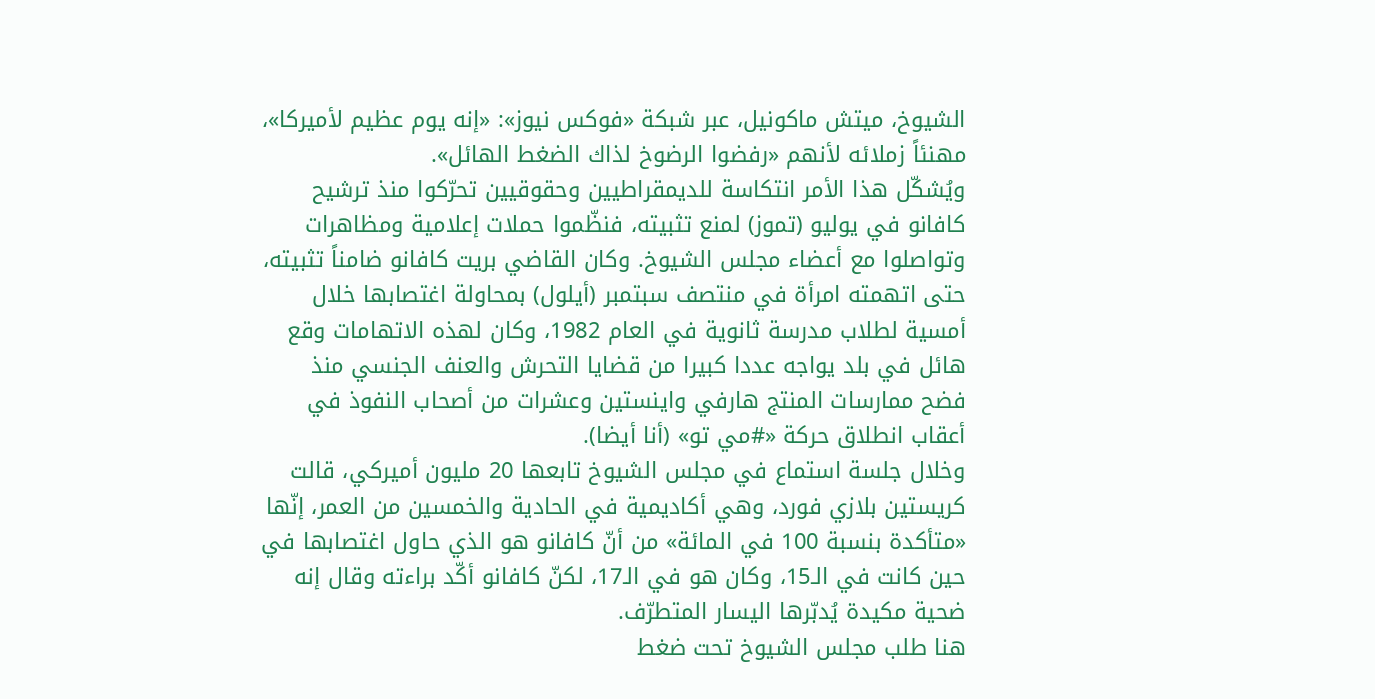الشيوخ، ميتش ماكونيل، عبر شبكة «فوكس نيوز»: «إنه يوم عظيم لأميركا»، مهنئاً زملائه لأنهم «رفضوا الرضوخ لذاك الضغط الهائل».
ويُشكّل هذا الأمر انتكاسة للديمقراطيين وحقوقيين تحرّكوا منذ ترشيح كافانو في يوليو (تموز) لمنع تثبيته، فنظّموا حملات إعلامية ومظاهرات وتواصلوا مع أعضاء مجلس الشيوخ. وكان القاضي بريت كافانو ضامناً تثبيته، حتى اتهمته امرأة في منتصف سبتمبر (أيلول) بمحاولة اغتصابها خلال أمسية لطلاب مدرسة ثانوية في العام 1982، وكان لهذه الاتهامات وقع هائل في بلد يواجه عددا كبيرا من قضايا التحرش والعنف الجنسي منذ فضح ممارسات المنتج هارفي واينستين وعشرات من أصحاب النفوذ في أعقاب انطلاق حركة «#مي تو» (أنا أيضا).
وخلال جلسة استماع في مجلس الشيوخ تابعها 20 مليون أميركي، قالت كريستين بلازي فورد، وهي أكاديمية في الحادية والخمسين من العمر، إنّها «متأكدة بنسبة 100 في المائة» من أنّ كافانو هو الذي حاول اغتصابها في حين كانت في الـ15، وكان هو في الـ17، لكنّ كافانو أكّد براءته وقال إنه ضحية مكيدة يُدبّرها اليسار المتطرّف.
هنا طلب مجلس الشيوخ تحت ضغط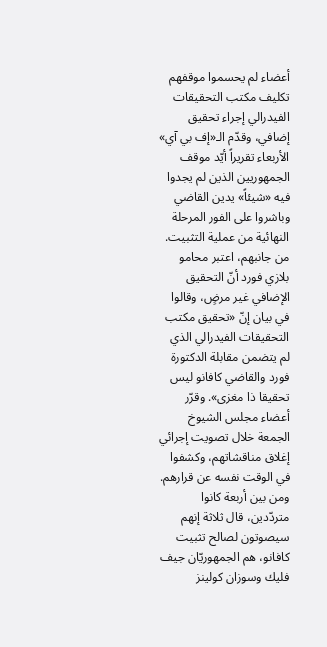أعضاء لم يحسموا موقفهم تكليف مكتب التحقيقات الفيدرالي إجراء تحقيق إضافي، وقدّم الـ«إف بي آي» الأربعاء تقريراً أيّد موقف الجمهوريين الذين لم يجدوا فيه «شيئاً» يدين القاضي وباشروا على الفور المرحلة النهائية من عملية التثبيت.
من جانبهم، اعتبر محامو بلازي فورد أنّ التحقيق الإضافي غير مرضٍ، وقالوا في بيان إنّ «تحقيق مكتب التحقيقات الفيدرالي الذي لم يتضمن مقابلة الدكتورة فورد والقاضي كافانو ليس تحقيقا ذا مغزى». وقرّر أعضاء مجلس الشيوخ الجمعة خلال تصويت إجرائي إغلاق مناقشاتهم، وكشفوا في الوقت نفسه عن قرارهم. ومن بين أربعة كانوا متردّدين، قال ثلاثة إنهم سيصوتون لصالح تثبيت كافانو، هم الجمهوريّان جيف فليك وسوزان كولينز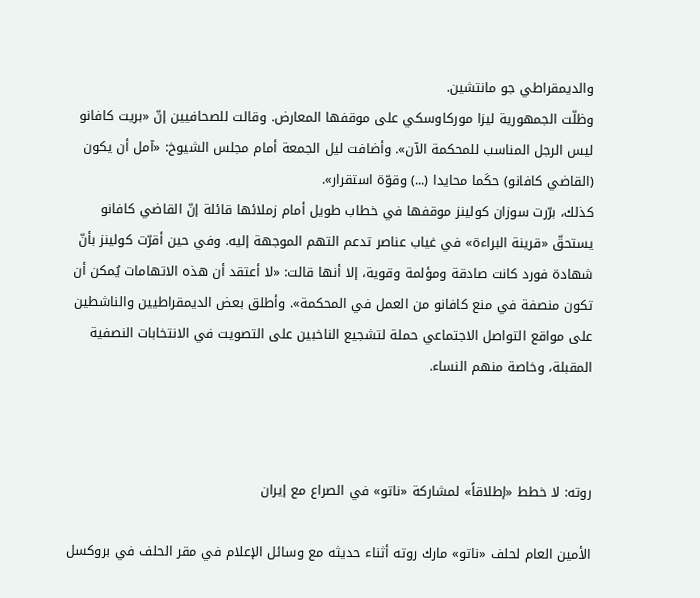والديمقراطي جو مانتشين.
وظلّت الجمهورية ليزا موركاوسكي على موقفها المعارض. وقالت للصحافيين إنّ «بريت كافانو ليس الرجل المناسب للمحكمة الآن». وأضافت ليل الجمعة أمام مجلس الشيوخ: «آمل أن يكون (القاضي كافانو) حكَما محايدا (...) وقوّة استقرار».
كذلك، برّرت سوزان كولينز موقفها في خطاب طويل أمام زملائها قائلة إنّ القاضي كافانو يستحقّ «قرينة البراءة» في غياب عناصر تدعم التهم الموجهة إليه. وفي حين أقرّت كولينز بأنّ شهادة فورد كانت صادقة ومؤلمة وقوية، إلا أنها قالت: «لا أعتقد أن هذه الاتهامات يُمكن أن تكون منصفة في منع كافانو من العمل في المحكمة». وأطلق بعض الديمقراطيين والناشطين على مواقع التواصل الاجتماعي حملة لتشجيع الناخبين على التصويت في الانتخابات النصفية المقبلة، وخاصة منهم النساء.



روته: لا خطط «إطلاقاً» لمشاركة «ناتو» في الصراع مع إيران

الأمين العام لحلف «ناتو» مارك روته أثناء حديثه مع وسائل الإعلام في مقر الحلف في بروكسل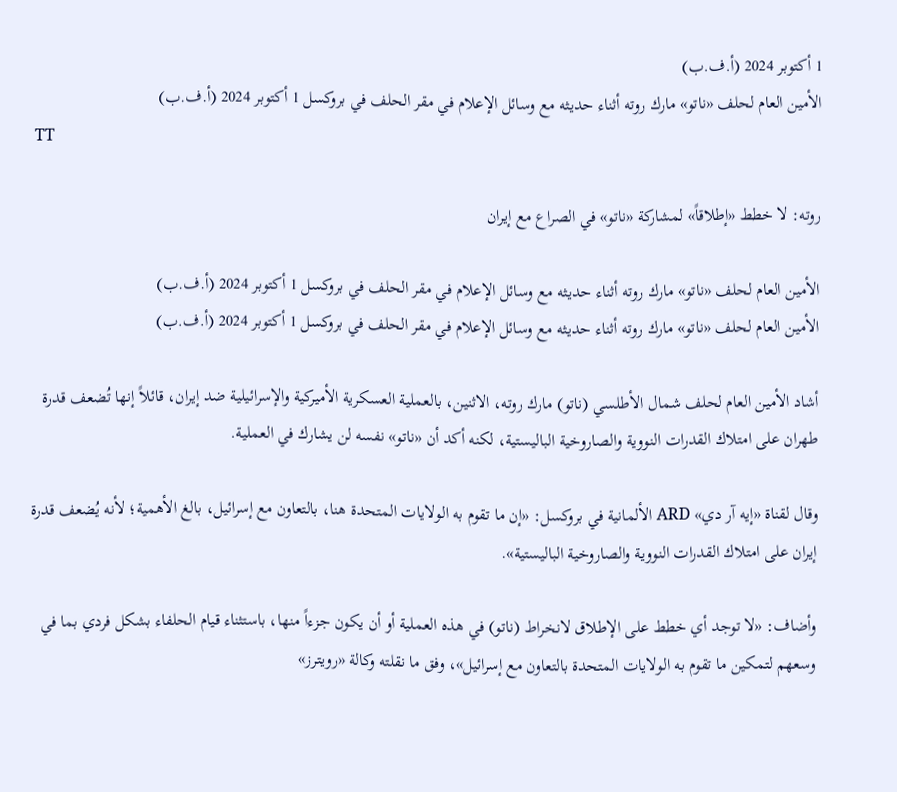1 أكتوبر 2024 (أ.ف.ب)
الأمين العام لحلف «ناتو» مارك روته أثناء حديثه مع وسائل الإعلام في مقر الحلف في بروكسل 1 أكتوبر 2024 (أ.ف.ب)
TT

روته: لا خطط «إطلاقاً» لمشاركة «ناتو» في الصراع مع إيران

الأمين العام لحلف «ناتو» مارك روته أثناء حديثه مع وسائل الإعلام في مقر الحلف في بروكسل 1 أكتوبر 2024 (أ.ف.ب)
الأمين العام لحلف «ناتو» مارك روته أثناء حديثه مع وسائل الإعلام في مقر الحلف في بروكسل 1 أكتوبر 2024 (أ.ف.ب)

أشاد الأمين العام لحلف شمال الأطلسي (ناتو) مارك روته، الاثنين، بالعملية العسكرية الأميركية والإسرائيلية ضد إيران، قائلاً إنها تُضعف قدرة طهران على امتلاك القدرات النووية والصاروخية الباليستية، لكنه أكد أن «ناتو» نفسه لن يشارك في العملية.

وقال لقناة «إيه آر دي» ARD الألمانية في بروكسل: «إن ما تقوم به الولايات المتحدة هنا، بالتعاون مع إسرائيل، بالغ الأهمية؛ لأنه يُضعف قدرة إيران على امتلاك القدرات النووية والصاروخية الباليستية».

وأضاف: «لا توجد أي خطط على الإطلاق لانخراط (ناتو) في هذه العملية أو أن يكون جزءاً منها، باستثناء قيام الحلفاء بشكل فردي بما في وسعهم لتمكين ما تقوم به الولايات المتحدة بالتعاون مع إسرائيل»، وفق ما نقلته وكالة «رويترز»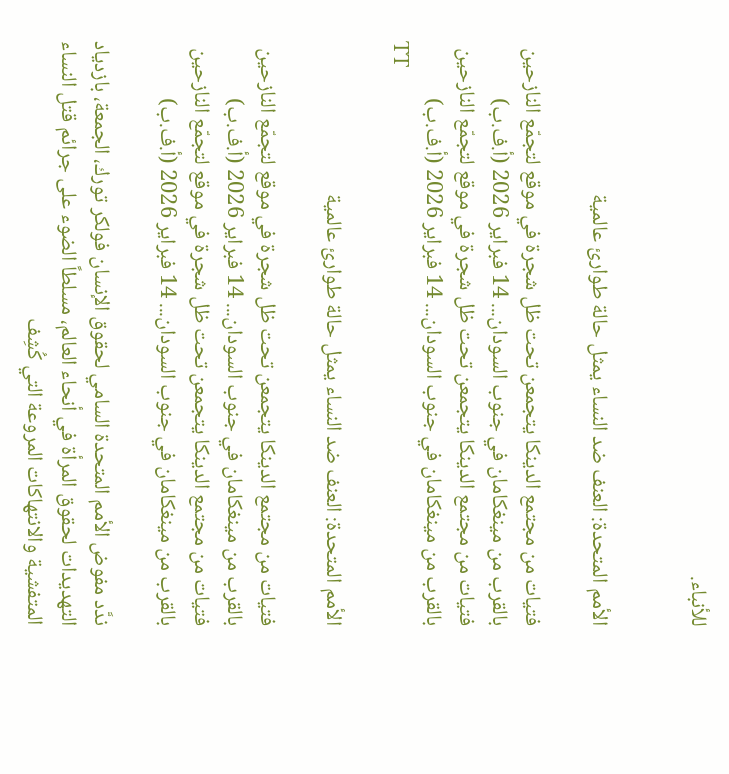للأنباء.


الأمم المتحدة: العنف ضد النساء يمثل حالة طوارئ عالمية

فتيات من مجتمع الدينكا يتجمعن تحت ظل شجرة في موقع لتجمّع النازحين بالقرب من مينغكامان في جنوب السودان... 14 فبراير 2026 (أ.ف.ب)
فتيات من مجتمع الدينكا يتجمعن تحت ظل شجرة في موقع لتجمّع النازحين بالقرب من مينغكامان في جنوب السودان... 14 فبراير 2026 (أ.ف.ب)
TT

الأمم المتحدة: العنف ضد النساء يمثل حالة طوارئ عالمية

فتيات من مجتمع الدينكا يتجمعن تحت ظل شجرة في موقع لتجمّع النازحين بالقرب من مينغكامان في جنوب السودان... 14 فبراير 2026 (أ.ف.ب)
فتيات من مجتمع الدينكا يتجمعن تحت ظل شجرة في موقع لتجمّع النازحين بالقرب من مينغكامان في جنوب السودان... 14 فبراير 2026 (أ.ف.ب)

ندَّد مفوض الأمم المتحدة السامي لحقوق الإنسان فولكر تورك، الجمعة، بازدياد التهديدات لحقوق المرأة في أنحاء العالم، مسلطاً الضوء على جرائم قتل النساء المتفشية والانتهاكات المروعة التي كُشِف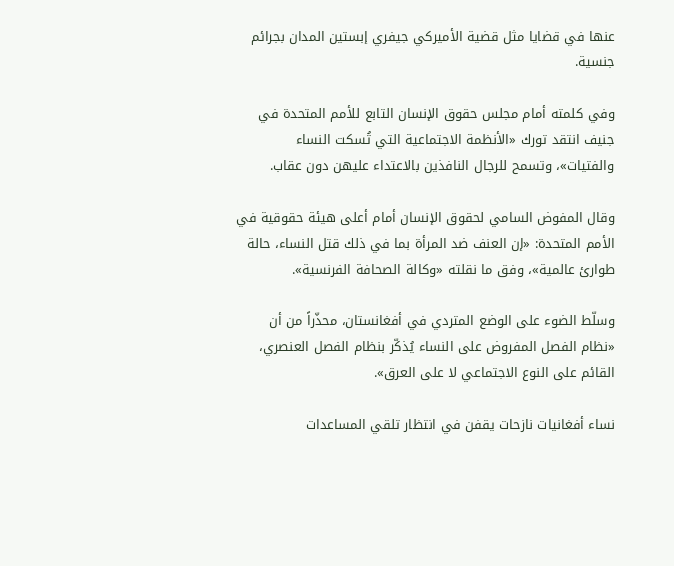عنها في قضايا مثل قضية الأميركي جيفري إبستين المدان بجرائم جنسية.

وفي كلمته أمام مجلس حقوق الإنسان التابع للأمم المتحدة في جنيف انتقد تورك «الأنظمة الاجتماعية التي تُسكت النساء والفتيات»، وتسمح للرجال النافذين بالاعتداء عليهن دون عقاب.

وقال المفوض السامي لحقوق الإنسان أمام أعلى هيئة حقوقية في الأمم المتحدة: «إن العنف ضد المرأة بما في ذلك قتل النساء، حالة طوارئ عالمية»، وفق ما نقلته «وكالة الصحافة الفرنسية».

وسلّط الضوء على الوضع المتردي في أفغانستان، محذّراً من أن «نظام الفصل المفروض على النساء يُذكّر بنظام الفصل العنصري، القائم على النوع الاجتماعي لا على العرق».

نساء أفغانيات نازحات يقفن في انتظار تلقي المساعدات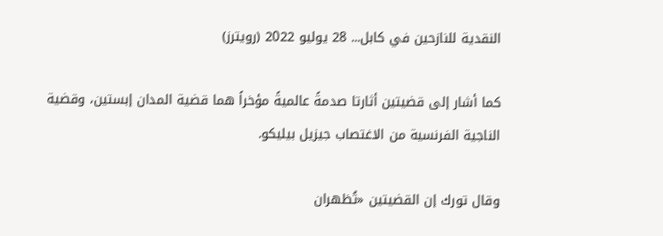النقدية للنازحين في كابل... 28 يوليو 2022 (رويترز)

كما أشار إلى قضيتين أثارتا صدمةً عالميةً مؤخراً هما قضية المدان إبستين، وقضية الناجية الفرنسية من الاغتصاب جيزيل بيليكو.

وقال تورك إن القضيتين «تُظهران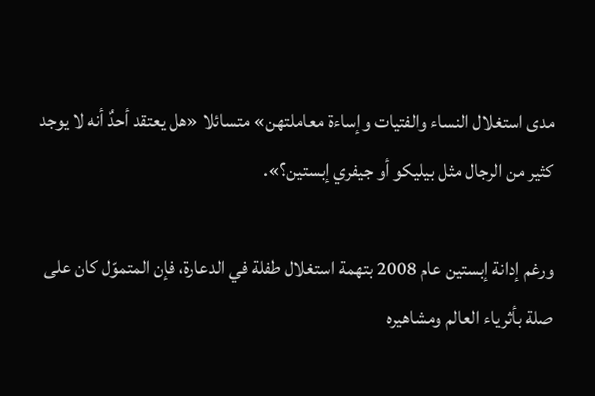مدى استغلال النساء والفتيات وإساءة معاملتهن» متسائلا «هل يعتقد أحدٌ أنه لا يوجد كثير من الرجال مثل بيليكو أو جيفري إبستين؟».

ورغم إدانة إبستين عام 2008 بتهمة استغلال طفلة في الدعارة، فإن المتموّل كان على صلة بأثرياء العالم ومشاهيره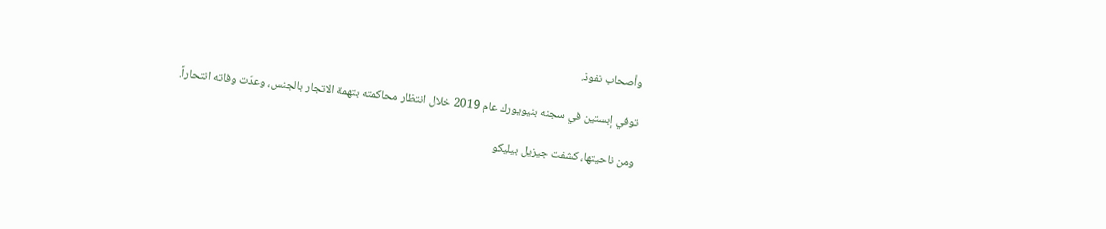وأصحاب نفوذ.

توفي إبستين في سجنه بنيويورك عام 2019 خلال انتظار محاكمته بتهمة الاتجار بالجنس، وعدّت وفاته انتحاراً.

ومن ناحيتها، كشفت جيزيل بيليكو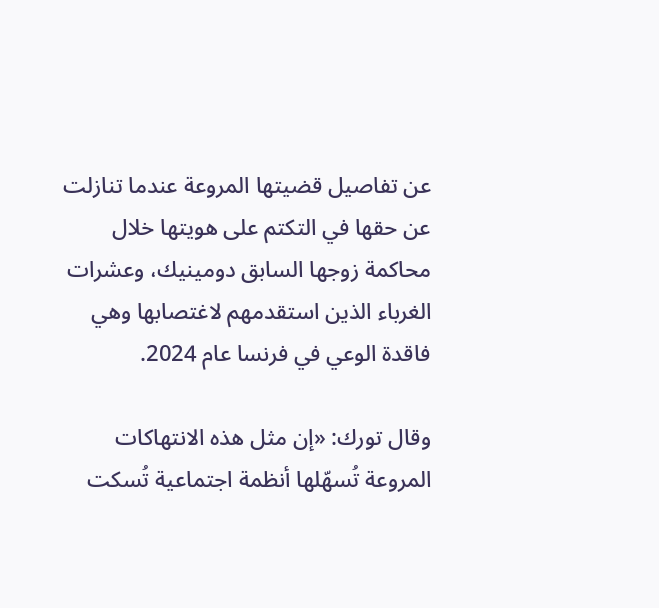عن تفاصيل قضيتها المروعة عندما تنازلت عن حقها في التكتم على هويتها خلال محاكمة زوجها السابق دومينيك، وعشرات الغرباء الذين استقدمهم لاغتصابها وهي فاقدة الوعي في فرنسا عام 2024.

وقال تورك: «إن مثل هذه الانتهاكات المروعة تُسهّلها أنظمة اجتماعية تُسكت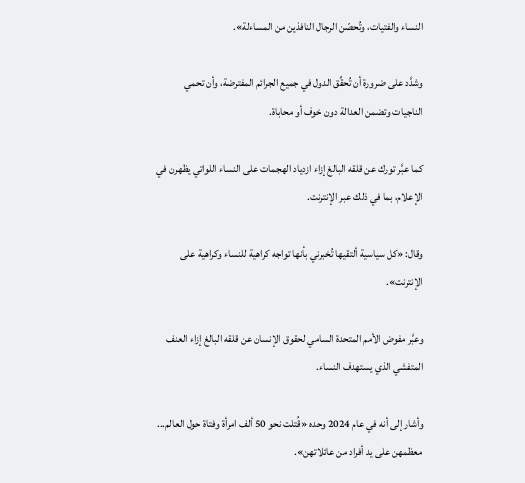النساء والفتيات، وتُحصّن الرجال النافذين من المساءلة».

وشدَّد على ضرورة أن تُحقِّق الدول في جميع الجرائم المفترضة، وأن تحمي الناجيات وتضمن العدالة دون خوف أو محاباة.

كما عبَّر تورك عن قلقه البالغ إزاء ازدياد الهجمات على النساء اللواتي يظهرن في الإعلام، بما في ذلك عبر الإنترنت.

وقال: «كل سياسية ألتقيها تُخبرني بأنها تواجه كراهية للنساء وكراهية على الإنترنت».

وعبَّر مفوض الأمم المتحدة السامي لحقوق الإنسان عن قلقه البالغ إزاء العنف المتفشي الذي يستهدف النساء.

وأشار إلى أنه في عام 2024 وحده «قُتلت نحو 50 ألف امرأة وفتاة حول العالم... معظمهن على يد أفراد من عائلاتهن».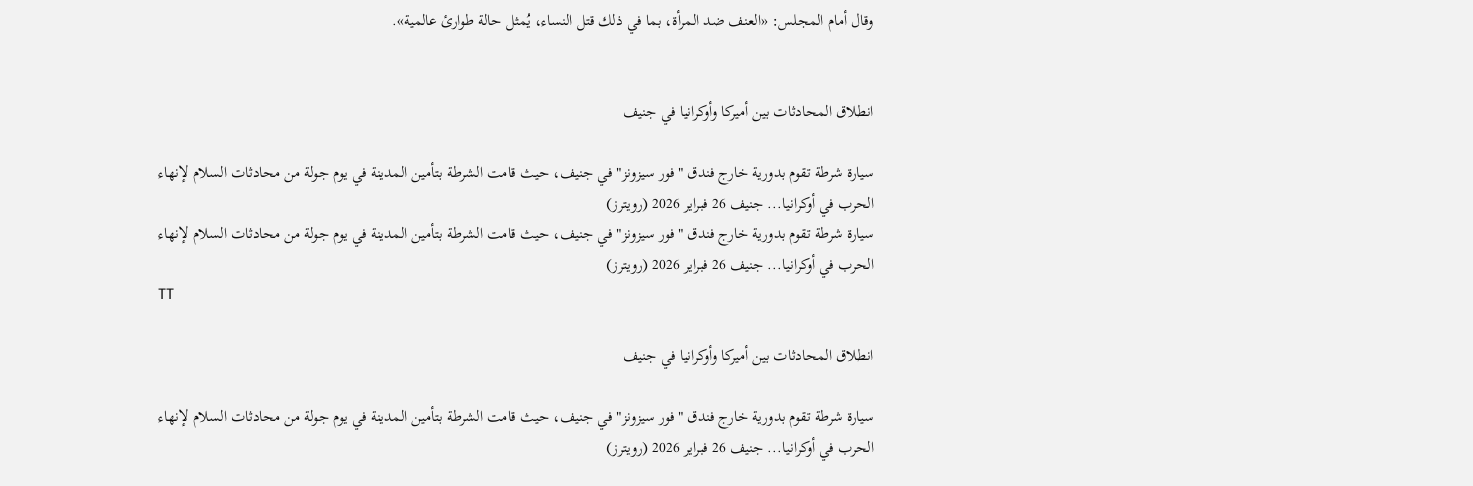وقال أمام المجلس: «العنف ضد المرأة، بما في ذلك قتل النساء، يُمثل حالة طوارئ عالمية».


انطلاق المحادثات بين أميركا وأوكرانيا في جنيف

سيارة شرطة تقوم بدورية خارج فندق "فور سيزونز" في جنيف، حيث قامت الشرطة بتأمين المدينة في يوم جولة من محادثات السلام لإنهاء الحرب في أوكرانيا... جنيف 26 فبراير 2026 (رويترز)
سيارة شرطة تقوم بدورية خارج فندق "فور سيزونز" في جنيف، حيث قامت الشرطة بتأمين المدينة في يوم جولة من محادثات السلام لإنهاء الحرب في أوكرانيا... جنيف 26 فبراير 2026 (رويترز)
TT

انطلاق المحادثات بين أميركا وأوكرانيا في جنيف

سيارة شرطة تقوم بدورية خارج فندق "فور سيزونز" في جنيف، حيث قامت الشرطة بتأمين المدينة في يوم جولة من محادثات السلام لإنهاء الحرب في أوكرانيا... جنيف 26 فبراير 2026 (رويترز)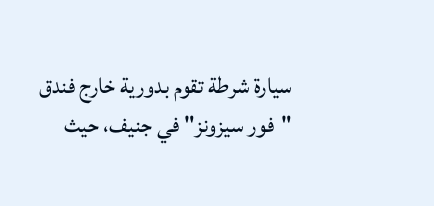سيارة شرطة تقوم بدورية خارج فندق "فور سيزونز" في جنيف، حيث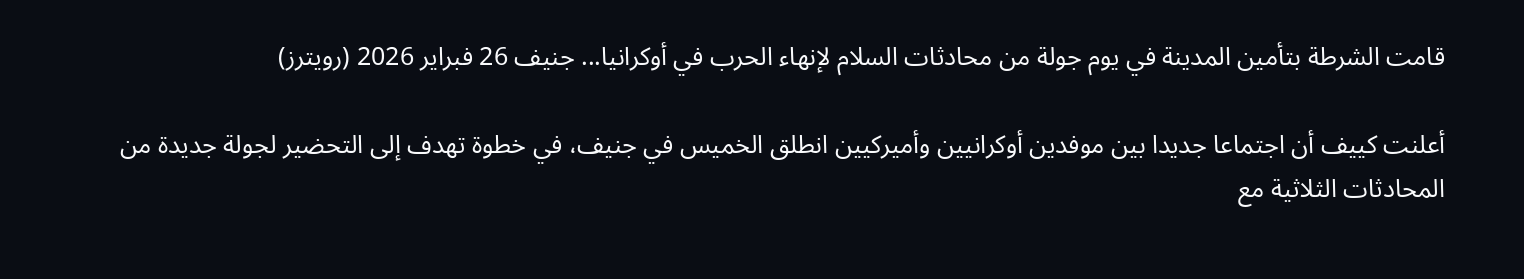قامت الشرطة بتأمين المدينة في يوم جولة من محادثات السلام لإنهاء الحرب في أوكرانيا... جنيف 26 فبراير 2026 (رويترز)

أعلنت كييف أن اجتماعا جديدا بين موفدين أوكرانيين وأميركيين انطلق الخميس في جنيف، في خطوة تهدف إلى التحضير لجولة جديدة من المحادثات الثلاثية مع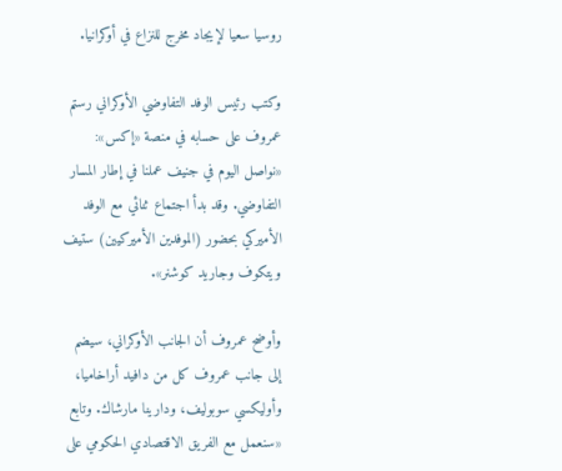روسيا سعيا لإيجاد مخرج للنزاع في أوكرانيا.

وكتب رئيس الوفد التفاوضي الأوكراني رستم عمروف على حسابه في منصة «إكس»: «نواصل اليوم في جنيف عملنا في إطار المسار التفاوضي. وقد بدأ اجتماع ثنائي مع الوفد الأميركي بحضور (الموفدين الأميركيين) ستيف ويتكوف وجاريد كوشنر».

وأوضح عمروف أن الجانب الأوكراني، سيضم إلى جانب عمروف كل من دافيد أراخاميا، وأوليكسي سوبوليف، ودارينا مارشاك. وتابع «سنعمل مع الفريق الاقتصادي الحكومي على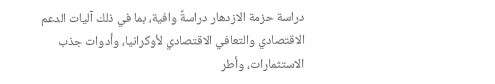دراسة حزمة الازدهار دراسةً وافية، بما في ذلك آليات الدعم الاقتصادي والتعافي الاقتصادي لأوكرانيا، وأدوات جذب الاستثمارات، وأطر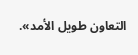التعاون طويل الأمد».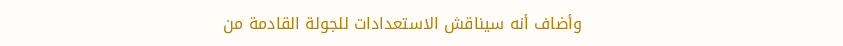وأضاف أنه سيناقش الاستعدادات للجولة القادمة من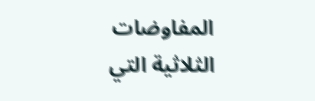المفاوضات الثلاثية التي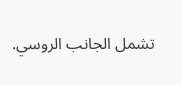تشمل الجانب الروسي.